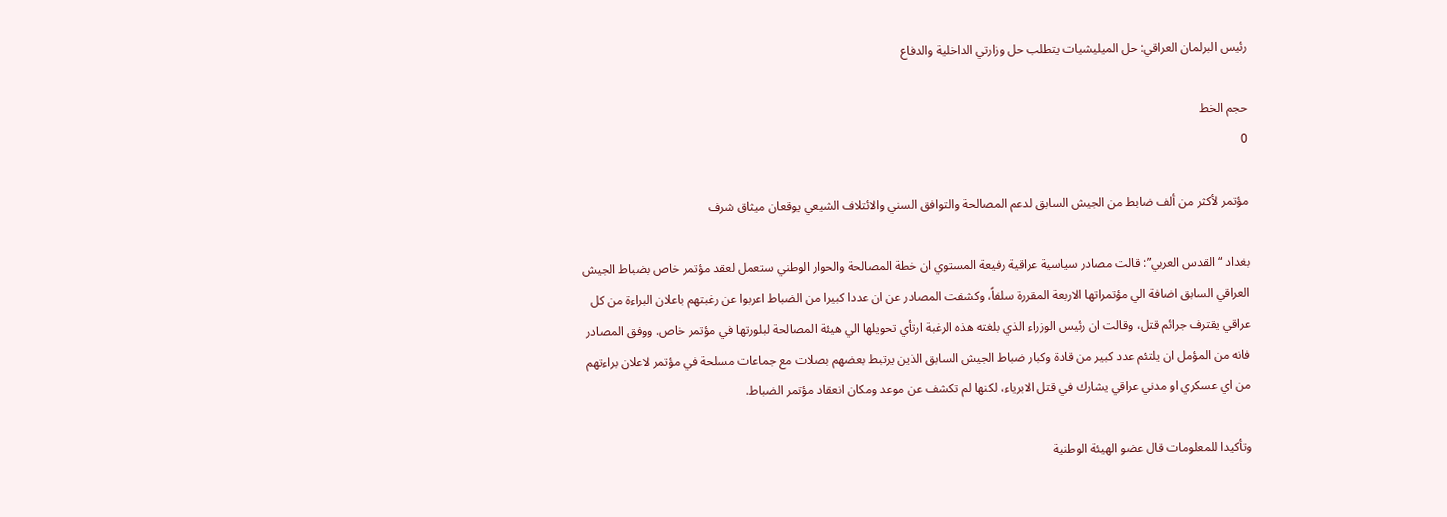رئيس البرلمان العراقي: حل الميليشيات يتطلب حل وزارتي الداخلية والدفاع

حجم الخط
0

مؤتمر لأكثر من ألف ضابط من الجيش السابق لدعم المصالحة والتوافق السني والائتلاف الشيعي يوقعان ميثاق شرف

بغداد “القدس العربي”: قالت مصادر سياسية عراقية رفيعة المستوي ان خطة المصالحة والحوار الوطني ستعمل لعقد مؤتمر خاص بضباط الجيش العراقي السابق اضافة الي مؤتمراتها الاربعة المقررة سلفاً، وكشفت المصادر عن ان عددا كبيرا من الضباط اعربوا عن رغبتهم باعلان البراءة من كل عراقي يقترف جرائم قتل، وقالت ان رئيس الوزراء الذي بلغته هذه الرغبة ارتأي تحويلها الي هيئة المصالحة لبلورتها في مؤتمر خاص. ووفق المصادر فانه من المؤمل ان يلتئم عدد كبير من قادة وكبار ضباط الجيش السابق الذين يرتبط بعضهم بصلات مع جماعات مسلحة في مؤتمر لاعلان براءتهم من اي عسكري او مدني عراقي يشارك في قتل الابرياء، لكنها لم تكشف عن موعد ومكان انعقاد مؤتمر الضباط.

وتأكيدا للمعلومات قال عضو الهيئة الوطنية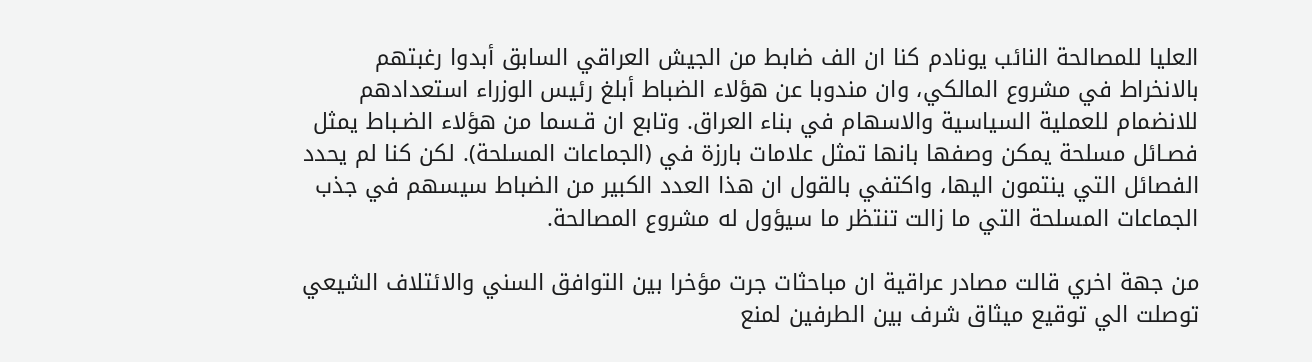العليا للمصالحة النائب يونادم كنا ان الف ضابط من الجيش العراقي السابق أبدوا رغبتهم بالانخراط في مشروع المالكي، وان مندوبا عن هؤلاء الضباط أبلغ رئيس الوزراء استعدادهم للانضمام للعملية السياسية والاسهام في بناء العراق. وتابع ان قـسما من هؤلاء الضـباط يمثل فصـائل مسلحة يمكن وصفها بانها تمثل علامات بارزة في (الجماعات المسلحة). لكن كنا لم يحدد الفصائل التي ينتمون اليها، واكتفي بالقول ان هذا العدد الكبير من الضباط سيسهم في جذب الجماعات المسلحة التي ما زالت تنتظر ما سيؤول له مشروع المصالحة.

من جهة اخري قالت مصادر عراقية ان مباحثات جرت مؤخرا بين التوافق السني والائتلاف الشيعي توصلت الي توقيع ميثاق شرف بين الطرفين لمنع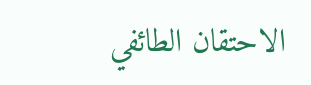الاحتقان الطائفي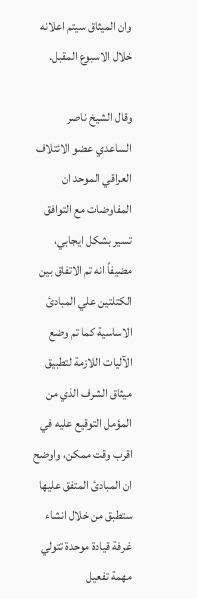وان الميثاق سيتم اعلانه خلال الاسبوع المقبل.

وقال الشيخ ناصر الساعدي عضو الائتلاف العراقي الموحد ان المفاوضات مع التوافق تسير بشكل ايجابي، مضيفاً انه تم الاتفاق بين الكتلتين علي المبادئ الاساسية كما تم وضع الآليات اللازمة لتطبيق ميثاق الشرف الذي من المؤمل التوقيع عليه في اقرب وقت ممكن، واوضح ان المبادئ المتفق عليها ستطبق من خلال انشاء غرفة قيادة موحدة تتولي مهمة تفعيل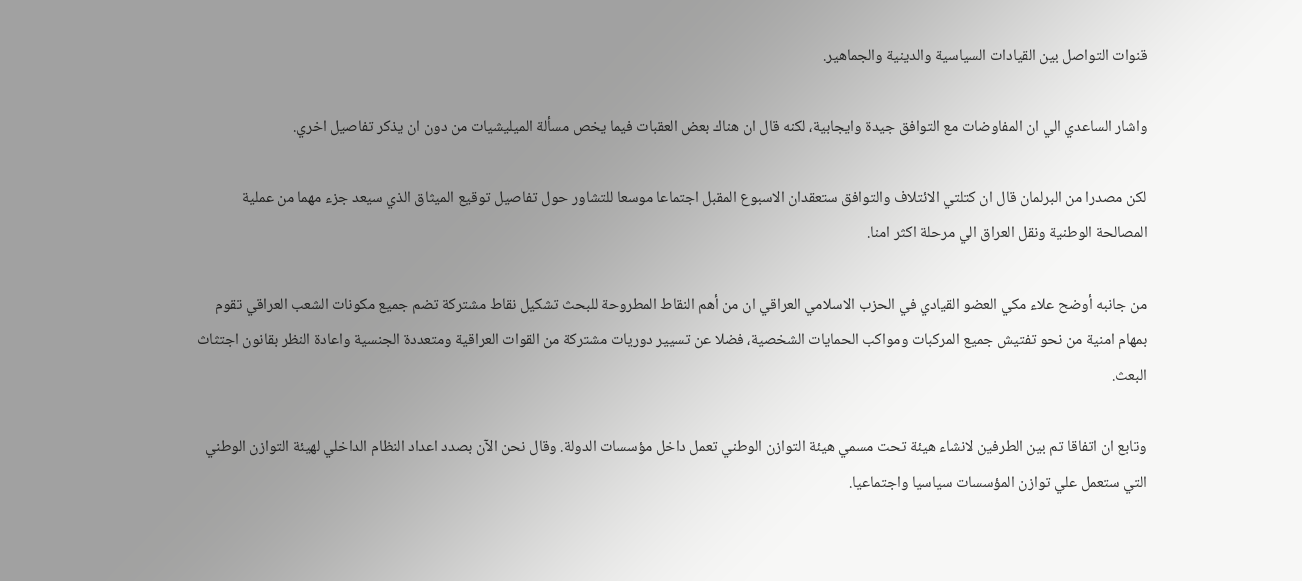قنوات التواصل بين القيادات السياسية والدينية والجماهير.

واشار الساعدي الي ان المفاوضات مع التوافق جيدة وايجابية، لكنه قال ان هناك بعض العقبات فيما يخص مسألة الميليشيات من دون ان يذكر تفاصيل اخري.

لكن مصدرا من البرلمان قال ان كتلتي الائتلاف والتوافق ستعقدان الاسبوع المقبل اجتماعا موسعا للتشاور حول تفاصيل توقيع الميثاق الذي سيعد جزء مهما من عملية المصالحة الوطنية ونقل العراق الي مرحلة اكثر امنا.

من جانبه أوضح علاء مكي العضو القيادي في الحزب الاسلامي العراقي ان من أهم النقاط المطروحة للبحث تشكيل نقاط مشتركة تضم جميع مكونات الشعب العراقي تقوم بمهام امنية من نحو تفتيش جميع المركبات ومواكب الحمايات الشخصية، فضلا عن تسيير دوريات مشتركة من القوات العراقية ومتعددة الجنسية واعادة النظر بقانون اجتثاث البعث.

وتابع ان اتفاقا تم بين الطرفين لانشاء هيئة تحت مسمي هيئة التوازن الوطني تعمل داخل مؤسسات الدولة. وقال نحن الآن بصدد اعداد النظام الداخلي لهيئة التوازن الوطني التي ستعمل علي توازن المؤسسات سياسيا واجتماعيا.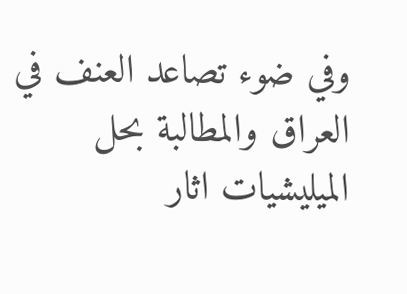وفي ضوء تصاعد العنف في العراق والمطالبة بحل الميليشيات اثار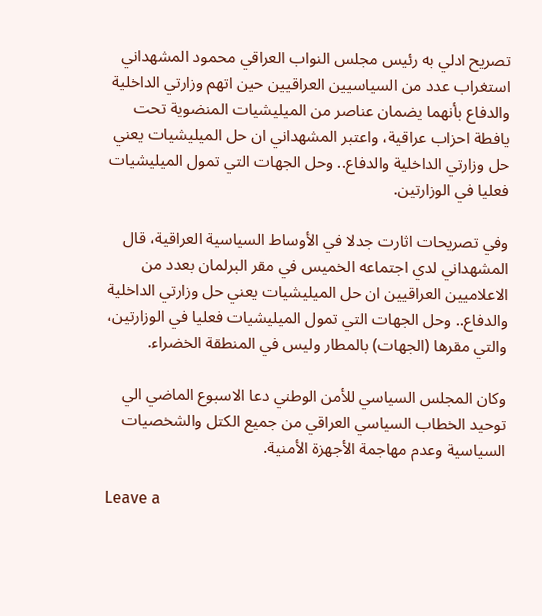تصريح ادلي به رئيس مجلس النواب العراقي محمود المشهداني استغراب عدد من السياسيين العراقيين حين اتهم وزارتي الداخلية والدفاع بأنهما يضمان عناصر من الميليشيات المنضوية تحت يافطة احزاب عراقية، واعتبر المشهداني ان حل الميليشيات يعني حل وزارتي الداخلية والدفاع.. وحل الجهات التي تمول الميليشيات فعليا في الوزارتين.

وفي تصريحات اثارت جدلا في الأوساط السياسية العراقية، قال المشهداني لدي اجتماعه الخميس في مقر البرلمان بعدد من الاعلاميين العراقيين ان حل الميليشيات يعني حل وزارتي الداخلية والدفاع.. وحل الجهات التي تمول الميليشيات فعليا في الوزارتين، والتي مقرها (الجهات) بالمطار وليس في المنطقة الخضراء.

وكان المجلس السياسي للأمن الوطني دعا الاسبوع الماضي الي توحيد الخطاب السياسي العراقي من جميع الكتل والشخصيات السياسية وعدم مهاجمة الأجهزة الأمنية.

Leave a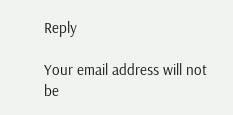Reply

Your email address will not be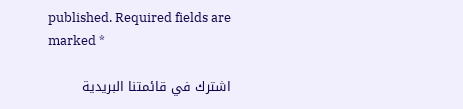published. Required fields are marked *

اشترك في قائمتنا البريدية